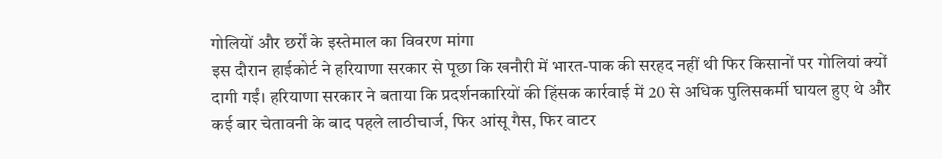गोलियों और छर्रों के इस्तेमाल का विवरण मांगा
इस दौरान हाईकोर्ट ने हरियाणा सरकार से पूछा कि खनौरी में भारत-पाक की सरहद नहीं थी फिर किसानों पर गोलियां क्यों दागी गईं। हरियाणा सरकार ने बताया कि प्रदर्शनकारियों की हिंसक कार्रवाई में 20 से अधिक पुलिसकर्मी घायल हुए थे और कई बार चेतावनी के बाद पहले लाठीचार्ज, फिर आंसू गैस, फिर वाटर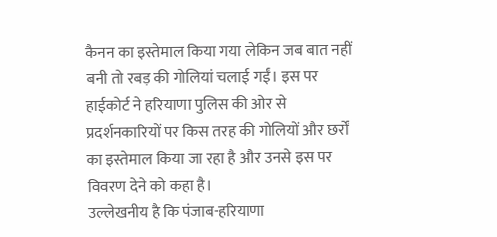कैनन का इस्तेमाल किया गया लेकिन जब बात नहीं बनी तो रबड़ की गोलियां चलाई गईं। इस पर हाईकोर्ट ने हरियाणा पुलिस की ओर से प्रदर्शनकारियों पर किस तरह की गोलियों और छर्रों का इस्तेमाल किया जा रहा है और उनसे इस पर विवरण देने को कहा है।
उल्लेखनीय है कि पंजाब-हरियाणा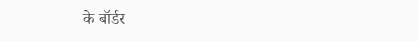के बॉर्डर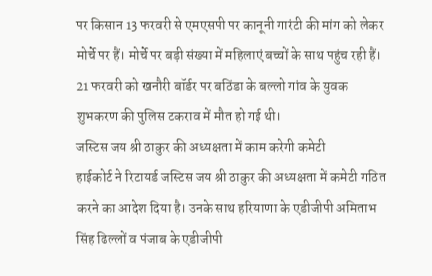पर किसान 13 फरवरी से एमएसपी पर कानूनी गारंटी की मांग को लेकर मोर्चे पर हैं। मोर्चे पर बड़ी संख्या में महिलाएं बच्चों के साथ पहुंच रही हैं। 21 फरवरी को खनौरी बॉर्डर पर बठिंडा के बल्लो गांव के युवक शुभकरण की पुलिस टकराव में मौत हो गई थी।
जस्टिस जय श्री ठाकुर की अध्यक्षता में काम करेगी कमेटी
हाईकोर्ट ने रिटायर्ड जस्टिस जय श्री ठाकुर की अध्यक्षता में कमेटी गठित करने का आदेश दिया है। उनके साथ हरियाणा के एडीजीपी अमिताभ सिंह ढिल्लों व पंजाब के एडीजीपी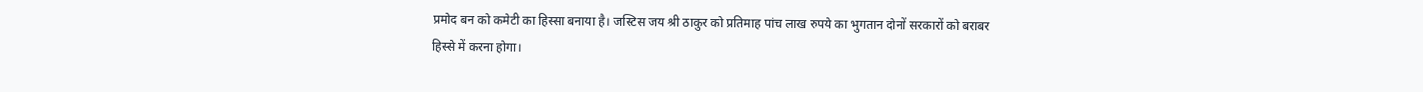प्रमोद बन को कमेटी का हिस्सा बनाया है। जस्टिस जय श्री ठाकुर को प्रतिमाह पांच लाख रुपये का भुगतान दोनों सरकारों को बराबर हिस्से में करना होगा।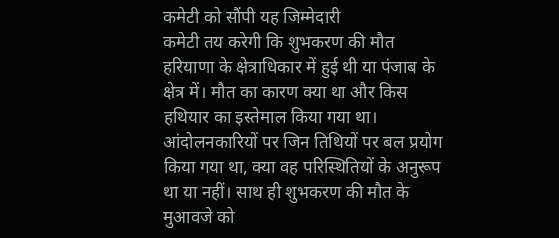कमेटी को सौंपी यह जिम्मेदारी
कमेटी तय करेगी कि शुभकरण की मौत हरियाणा के क्षेत्राधिकार में हुई थी या पंजाब के क्षेत्र में। मौत का कारण क्या था और किस हथियार का इस्तेमाल किया गया था। आंदोलनकारियों पर जिन तिथियों पर बल प्रयोग किया गया था, क्या वह परिस्थितियों के अनुरूप था या नहीं। साथ ही शुभकरण की मौत के मुआवजे को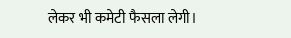लेकर भी कमेटी फैसला लेगी।